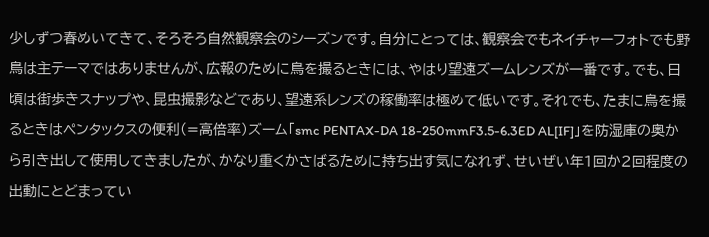少しずつ春めいてきて、そろそろ自然観察会のシーズンです。自分にとっては、観察会でもネイチャーフォトでも野鳥は主テーマではありませんが、広報のために鳥を撮るときには、やはり望遠ズームレンズが一番です。でも、日頃は街歩きスナップや、昆虫撮影などであり、望遠系レンズの稼働率は極めて低いです。それでも、たまに鳥を撮るときはペンタックスの便利(=高倍率)ズーム「smc PENTAX-DA 18-250mmF3.5-6.3ED AL[IF]」を防湿庫の奥から引き出して使用してきましたが、かなり重くかさばるために持ち出す気になれず、せいぜい年1回か2回程度の出動にとどまってい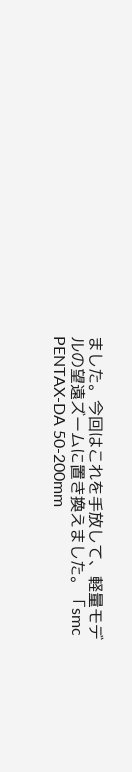ました。今回はこれを手放して、軽量モデルの望遠ズームに置き換えました。「smc PENTAX-DA 50-200mm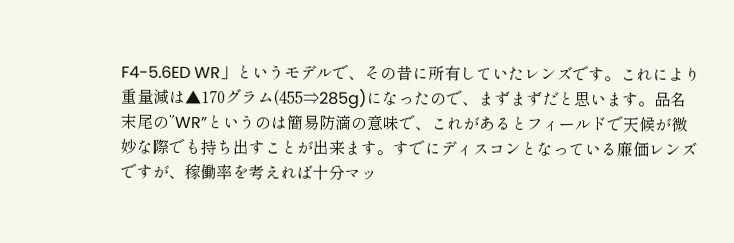F4-5.6ED WR」というモデルで、その昔に所有していたレンズです。これにより重量減は▲170グラム(455⇒285g)になったので、まずまずだと思います。品名末尾の”WR”というのは簡易防滴の意味で、これがあるとフィールドで天候が微妙な際でも持ち出すことが出来ます。すでにディスコンとなっている廉価レンズですが、稼働率を考えれば十分マッ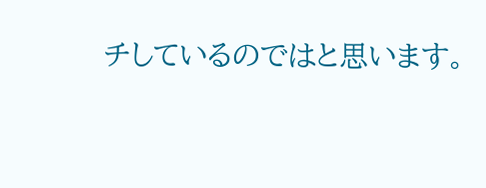チしているのではと思います。